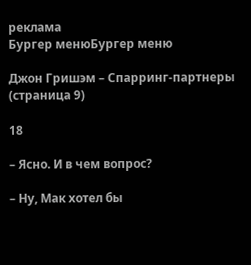реклама
Бургер менюБургер меню

Джон Гришэм – Спарринг-партнеры (страница 9)

18

– Ясно. И в чем вопрос?

– Ну, Мак хотел бы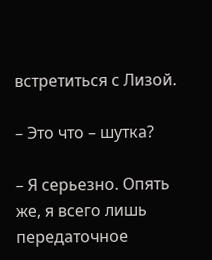встретиться с Лизой.

– Это что – шутка?

– Я серьезно. Опять же, я всего лишь передаточное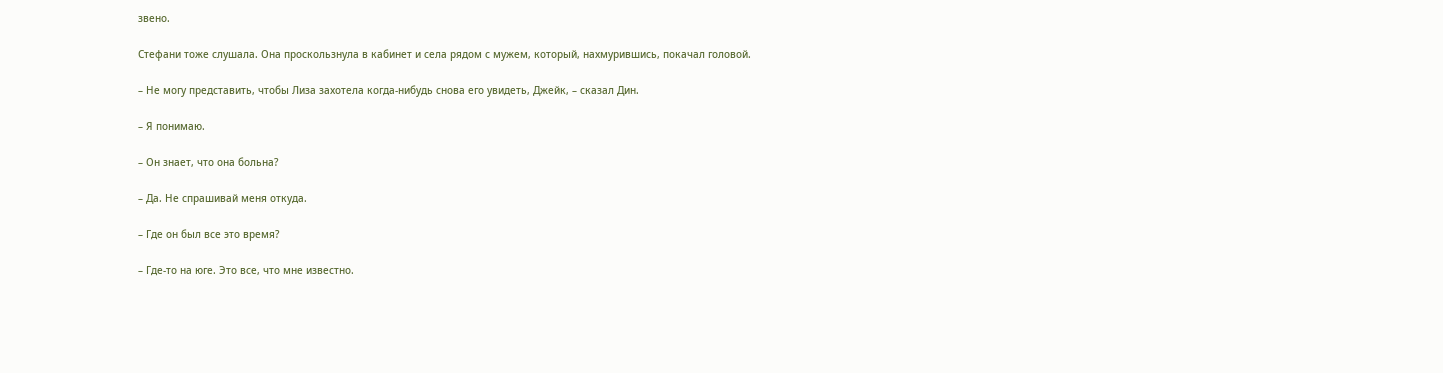звено.

Стефани тоже слушала. Она проскользнула в кабинет и села рядом с мужем, который, нахмурившись, покачал головой.

– Не могу представить, чтобы Лиза захотела когда-нибудь снова его увидеть, Джейк, – сказал Дин.

– Я понимаю.

– Он знает, что она больна?

– Да. Не спрашивай меня откуда.

– Где он был все это время?

– Где-то на юге. Это все, что мне известно.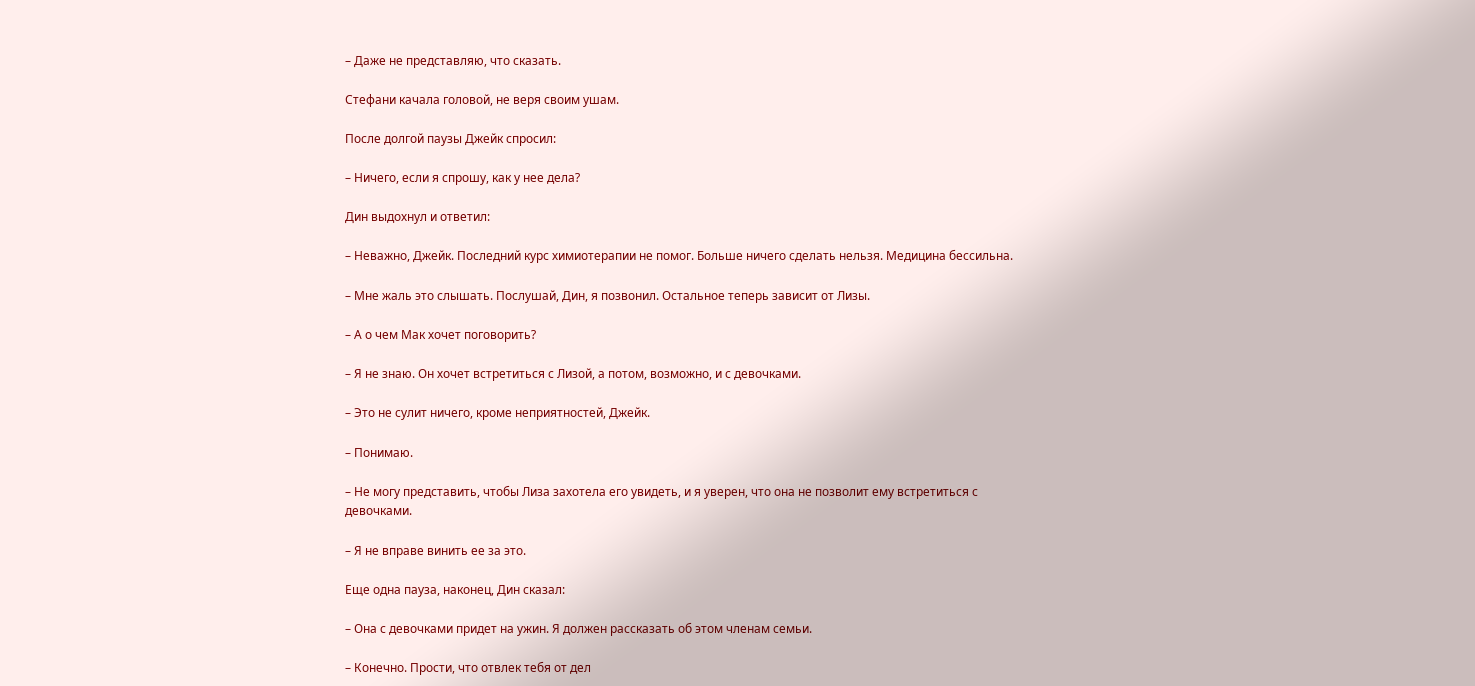– Даже не представляю, что сказать.

Стефани качала головой, не веря своим ушам.

После долгой паузы Джейк спросил:

– Ничего, если я спрошу, как у нее дела?

Дин выдохнул и ответил:

– Неважно, Джейк. Последний курс химиотерапии не помог. Больше ничего сделать нельзя. Медицина бессильна.

– Мне жаль это слышать. Послушай, Дин, я позвонил. Остальное теперь зависит от Лизы.

– А о чем Мак хочет поговорить?

– Я не знаю. Он хочет встретиться с Лизой, а потом, возможно, и с девочками.

– Это не сулит ничего, кроме неприятностей, Джейк.

– Понимаю.

– Не могу представить, чтобы Лиза захотела его увидеть, и я уверен, что она не позволит ему встретиться с девочками.

– Я не вправе винить ее за это.

Еще одна пауза, наконец, Дин сказал:

– Она с девочками придет на ужин. Я должен рассказать об этом членам семьи.

– Конечно. Прости, что отвлек тебя от дел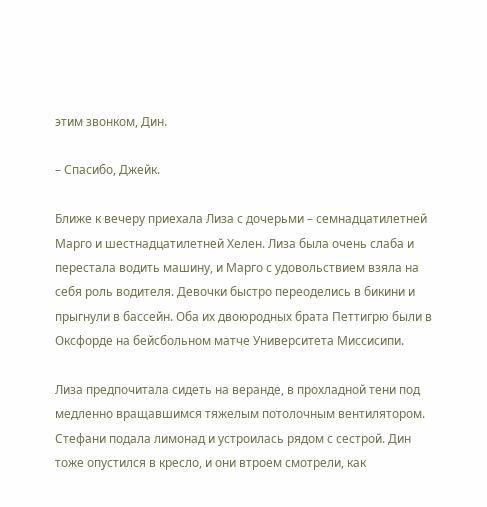этим звонком, Дин.

– Спасибо, Джейк.

Ближе к вечеру приехала Лиза с дочерьми – семнадцатилетней Марго и шестнадцатилетней Хелен. Лиза была очень слаба и перестала водить машину, и Марго с удовольствием взяла на себя роль водителя. Девочки быстро переоделись в бикини и прыгнули в бассейн. Оба их двоюродных брата Петтигрю были в Оксфорде на бейсбольном матче Университета Миссисипи.

Лиза предпочитала сидеть на веранде, в прохладной тени под медленно вращавшимся тяжелым потолочным вентилятором. Стефани подала лимонад и устроилась рядом с сестрой. Дин тоже опустился в кресло, и они втроем смотрели, как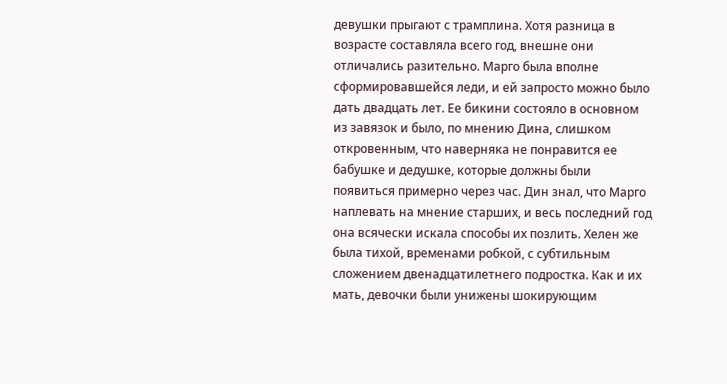девушки прыгают с трамплина. Хотя разница в возрасте составляла всего год, внешне они отличались разительно. Марго была вполне сформировавшейся леди, и ей запросто можно было дать двадцать лет. Ее бикини состояло в основном из завязок и было, по мнению Дина, слишком откровенным, что наверняка не понравится ее бабушке и дедушке, которые должны были появиться примерно через час. Дин знал, что Марго наплевать на мнение старших, и весь последний год она всячески искала способы их позлить. Хелен же была тихой, временами робкой, с субтильным сложением двенадцатилетнего подростка. Как и их мать, девочки были унижены шокирующим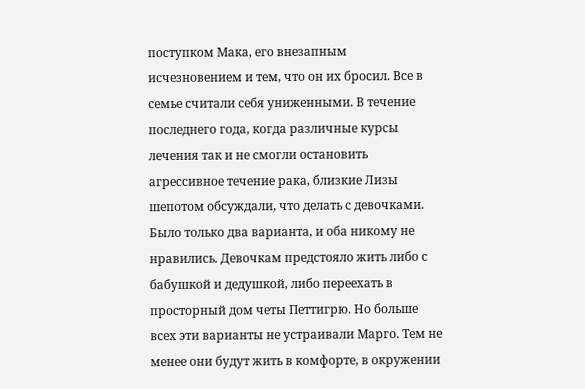поступком Мака, его внезапным исчезновением и тем, что он их бросил. Все в семье считали себя униженными. В течение последнего года, когда различные курсы лечения так и не смогли остановить агрессивное течение рака, близкие Лизы шепотом обсуждали, что делать с девочками. Было только два варианта, и оба никому не нравились. Девочкам предстояло жить либо с бабушкой и дедушкой, либо переехать в просторный дом четы Петтигрю. Но больше всех эти варианты не устраивали Марго. Тем не менее они будут жить в комфорте, в окружении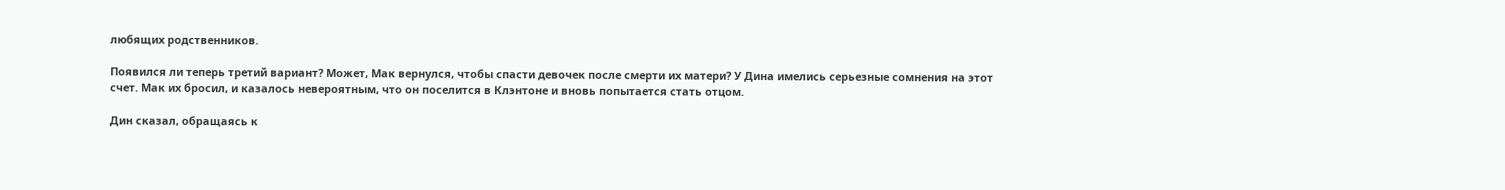любящих родственников.

Появился ли теперь третий вариант? Может, Мак вернулся, чтобы спасти девочек после смерти их матери? У Дина имелись серьезные сомнения на этот счет. Мак их бросил, и казалось невероятным, что он поселится в Клэнтоне и вновь попытается стать отцом.

Дин сказал, обращаясь к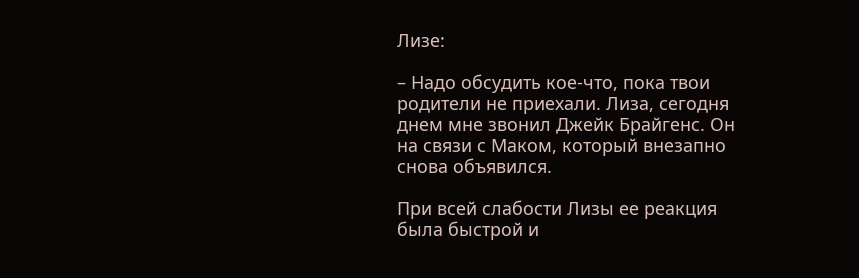Лизе:

– Надо обсудить кое-что, пока твои родители не приехали. Лиза, сегодня днем мне звонил Джейк Брайгенс. Он на связи с Маком, который внезапно снова объявился.

При всей слабости Лизы ее реакция была быстрой и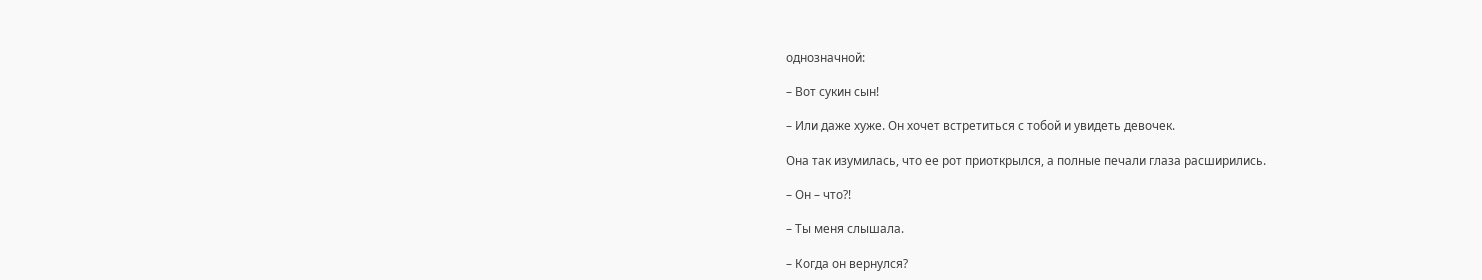однозначной:

– Вот сукин сын!

– Или даже хуже. Он хочет встретиться с тобой и увидеть девочек.

Она так изумилась, что ее рот приоткрылся, а полные печали глаза расширились.

– Он – что?!

– Ты меня слышала.

– Когда он вернулся?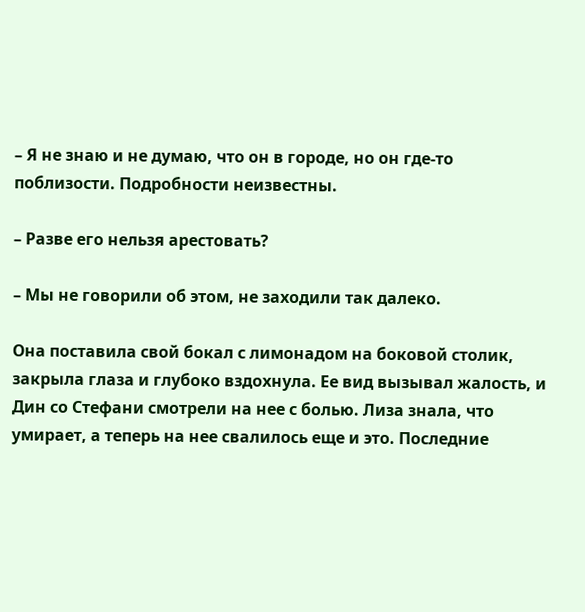– Я не знаю и не думаю, что он в городе, но он где-то поблизости. Подробности неизвестны.

– Разве его нельзя арестовать?

– Мы не говорили об этом, не заходили так далеко.

Она поставила свой бокал с лимонадом на боковой столик, закрыла глаза и глубоко вздохнула. Ее вид вызывал жалость, и Дин со Стефани смотрели на нее с болью. Лиза знала, что умирает, а теперь на нее свалилось еще и это. Последние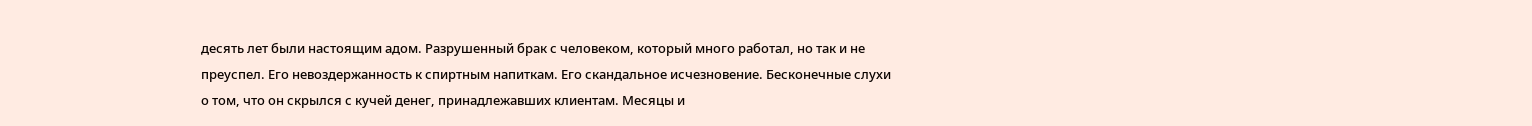десять лет были настоящим адом. Разрушенный брак с человеком, который много работал, но так и не преуспел. Его невоздержанность к спиртным напиткам. Его скандальное исчезновение. Бесконечные слухи о том, что он скрылся с кучей денег, принадлежавших клиентам. Месяцы и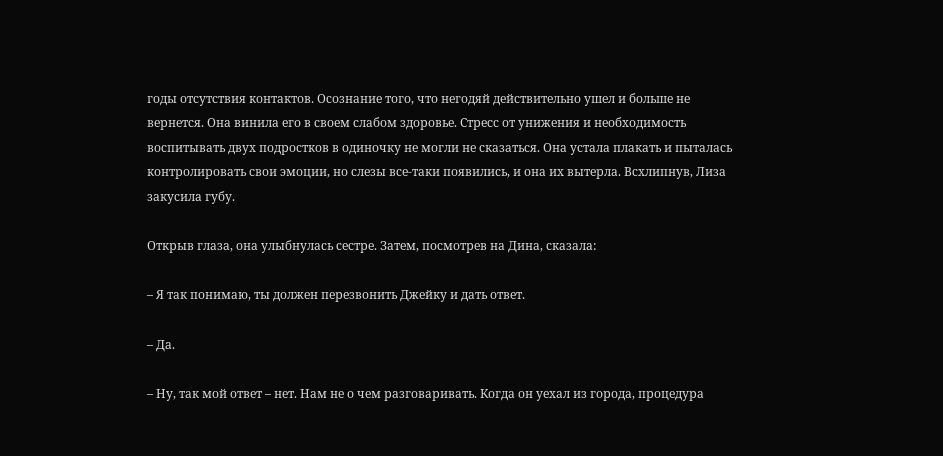годы отсутствия контактов. Осознание того, что негодяй действительно ушел и больше не вернется. Она винила его в своем слабом здоровье. Стресс от унижения и необходимость воспитывать двух подростков в одиночку не могли не сказаться. Она устала плакать и пыталась контролировать свои эмоции, но слезы все-таки появились, и она их вытерла. Всхлипнув, Лиза закусила губу.

Открыв глаза, она улыбнулась сестре. Затем, посмотрев на Дина, сказала:

– Я так понимаю, ты должен перезвонить Джейку и дать ответ.

– Да.

– Ну, так мой ответ – нет. Нам не о чем разговаривать. Когда он уехал из города, процедура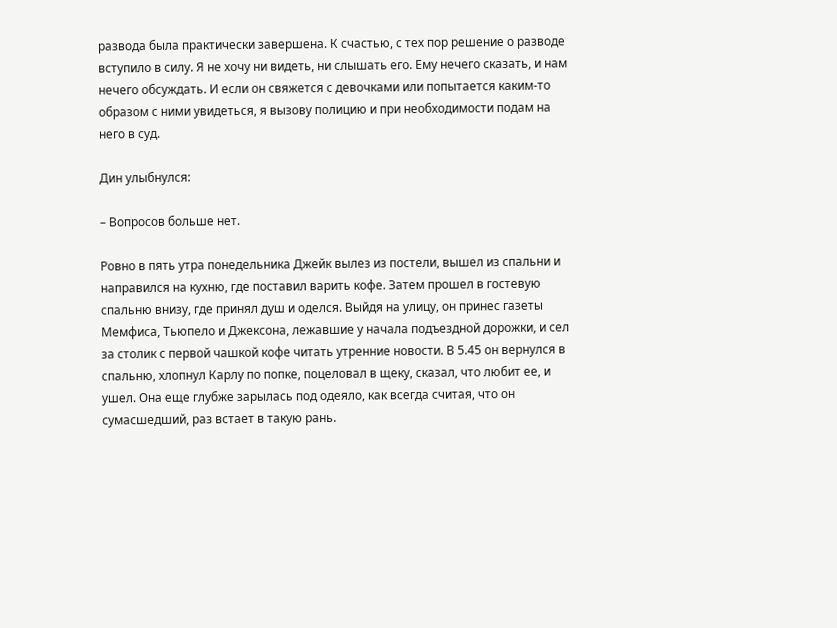развода была практически завершена. К счастью, с тех пор решение о разводе вступило в силу. Я не хочу ни видеть, ни слышать его. Ему нечего сказать, и нам нечего обсуждать. И если он свяжется с девочками или попытается каким-то образом с ними увидеться, я вызову полицию и при необходимости подам на него в суд.

Дин улыбнулся:

– Вопросов больше нет.

Ровно в пять утра понедельника Джейк вылез из постели, вышел из спальни и направился на кухню, где поставил варить кофе. Затем прошел в гостевую спальню внизу, где принял душ и оделся. Выйдя на улицу, он принес газеты Мемфиса, Тьюпело и Джексона, лежавшие у начала подъездной дорожки, и сел за столик с первой чашкой кофе читать утренние новости. В 5.45 он вернулся в спальню, хлопнул Карлу по попке, поцеловал в щеку, сказал, что любит ее, и ушел. Она еще глубже зарылась под одеяло, как всегда считая, что он сумасшедший, раз встает в такую рань.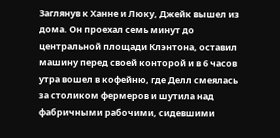Заглянув к Ханне и Люку, Джейк вышел из дома. Он проехал семь минут до центральной площади Клэнтона, оставил машину перед своей конторой и в 6 часов утра вошел в кофейню, где Делл смеялась за столиком фермеров и шутила над фабричными рабочими, сидевшими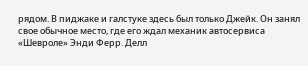рядом. В пиджаке и галстуке здесь был только Джейк. Он занял свое обычное место, где его ждал механик автосервиса «Шевроле» Энди Ферр. Делл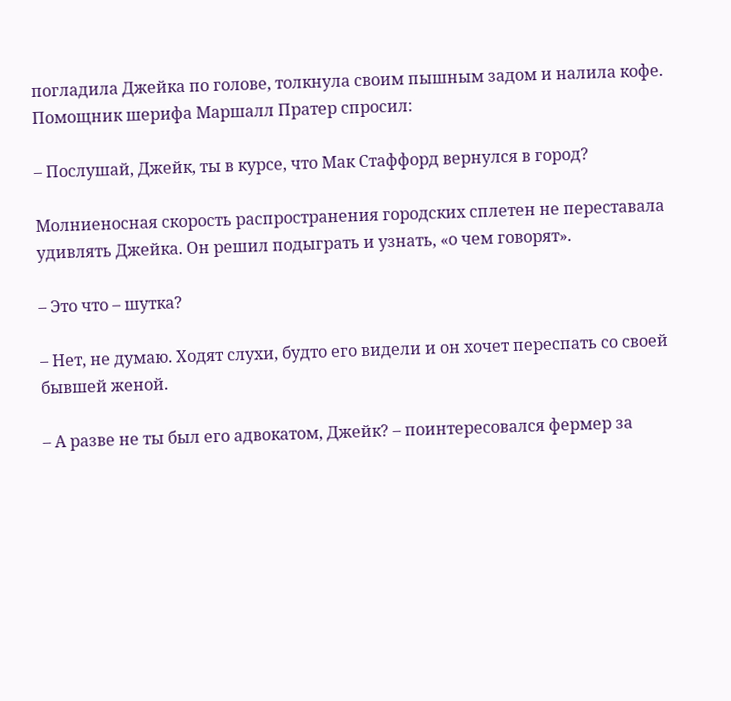погладила Джейка по голове, толкнула своим пышным задом и налила кофе. Помощник шерифа Маршалл Пратер спросил:

– Послушай, Джейк, ты в курсе, что Мак Стаффорд вернулся в город?

Молниеносная скорость распространения городских сплетен не переставала удивлять Джейка. Он решил подыграть и узнать, «о чем говорят».

– Это что – шутка?

– Нет, не думаю. Ходят слухи, будто его видели и он хочет переспать со своей бывшей женой.

– А разве не ты был его адвокатом, Джейк? – поинтересовался фермер за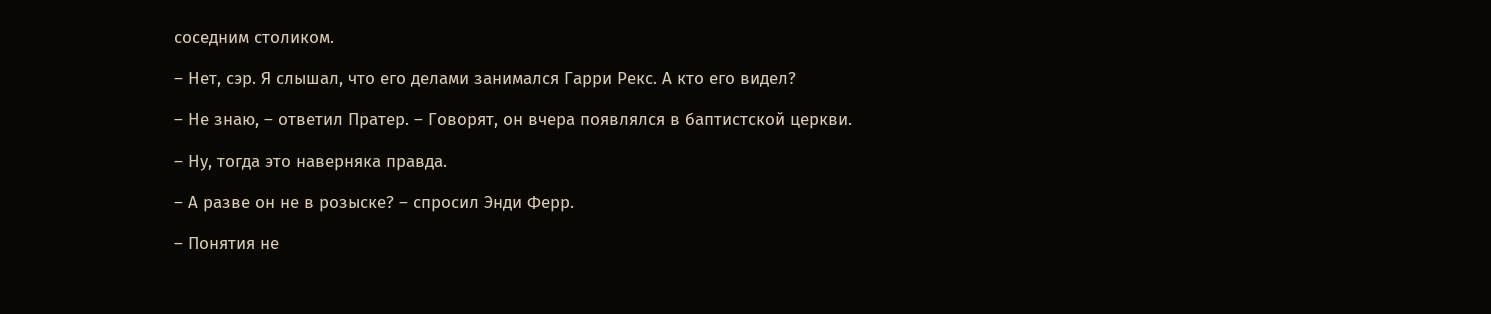соседним столиком.

– Нет, сэр. Я слышал, что его делами занимался Гарри Рекс. А кто его видел?

– Не знаю, – ответил Пратер. – Говорят, он вчера появлялся в баптистской церкви.

– Ну, тогда это наверняка правда.

– А разве он не в розыске? – спросил Энди Ферр.

– Понятия не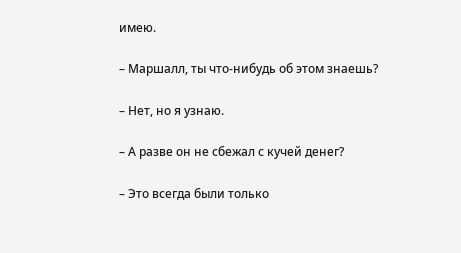имею.

– Маршалл, ты что-нибудь об этом знаешь?

– Нет, но я узнаю.

– А разве он не сбежал с кучей денег?

– Это всегда были только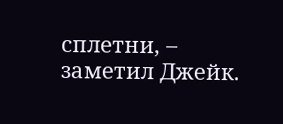сплетни, – заметил Джейк.